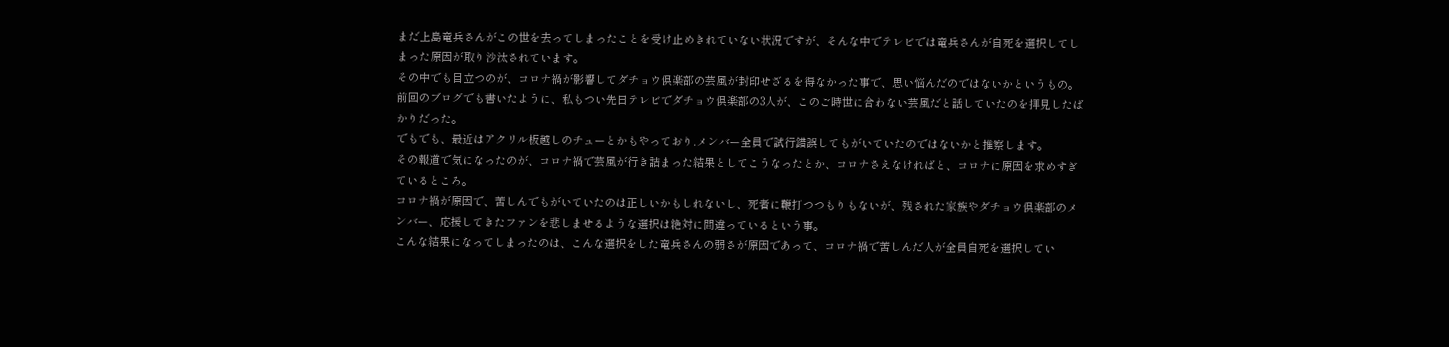まだ上島竜兵さんがこの世を去ってしまったことを受け止めきれていない状況ですが、そんな中でテレビでは竜兵さんが自死を選択してしまった原因が取り沙汰されています。
その中でも目立つのが、コロナ禍が影響してダチョウ倶楽部の芸風が封印せざるを得なかった事で、思い悩んだのではないかというもの。
前回のブログでも書いたように、私もつい先日テレビでダチョウ倶楽部の3人が、このご時世に合わない芸風だと話していたのを拝見したばかりだった。
でもでも、最近はアクリル板越しのチューとかもやっており.メンバー全員で試行錯誤してもがいていたのではないかと推察します。
その報道で気になったのが、コロナ禍で芸風が行き詰まった結果としてこうなったとか、コロナさえなければと、コロナに原因を求めすぎているところ。
コロナ禍が原因で、苦しんでもがいていたのは正しいかもしれないし、死者に鞭打つつもりもないが、残された家族やダチョウ倶楽部のメンバー、応援してきたファンを悲しませるような選択は絶対に間違っているという事。
こんな結果になってしまったのは、こんな選択をした竜兵さんの弱さが原因であって、コロナ禍で苦しんだ人が全員自死を選択してい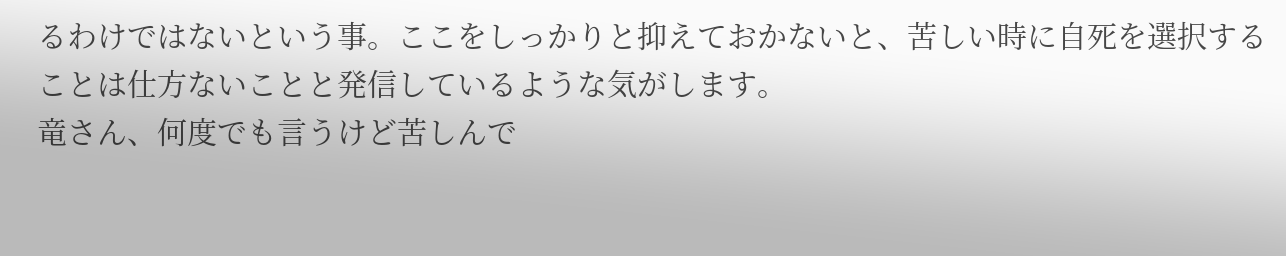るわけではないという事。ここをしっかりと抑えておかないと、苦しい時に自死を選択することは仕方ないことと発信しているような気がします。
竜さん、何度でも言うけど苦しんで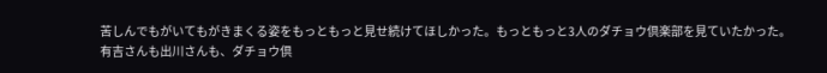苦しんでもがいてもがきまくる姿をもっともっと見せ続けてほしかった。もっともっと3人のダチョウ倶楽部を見ていたかった。
有吉さんも出川さんも、ダチョウ倶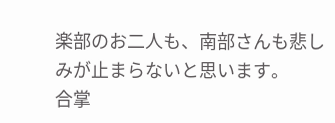楽部のお二人も、南部さんも悲しみが止まらないと思います。
合掌